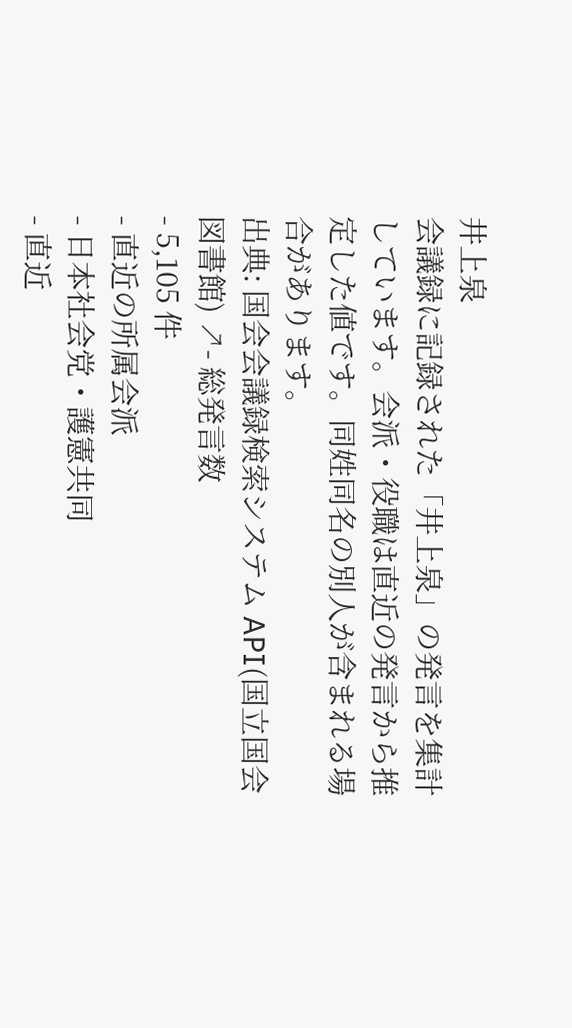井上泉
会議録に記録された「井上泉」の発言を集計しています。会派・役職は直近の発言から推定した値です。同姓同名の別人が含まれる場合があります。
出典: 国会会議録検索システム API(国立国会図書館) ↗- 総発言数
- 5,105 件
- 直近の所属会派
- 日本社会党・護憲共同
- 直近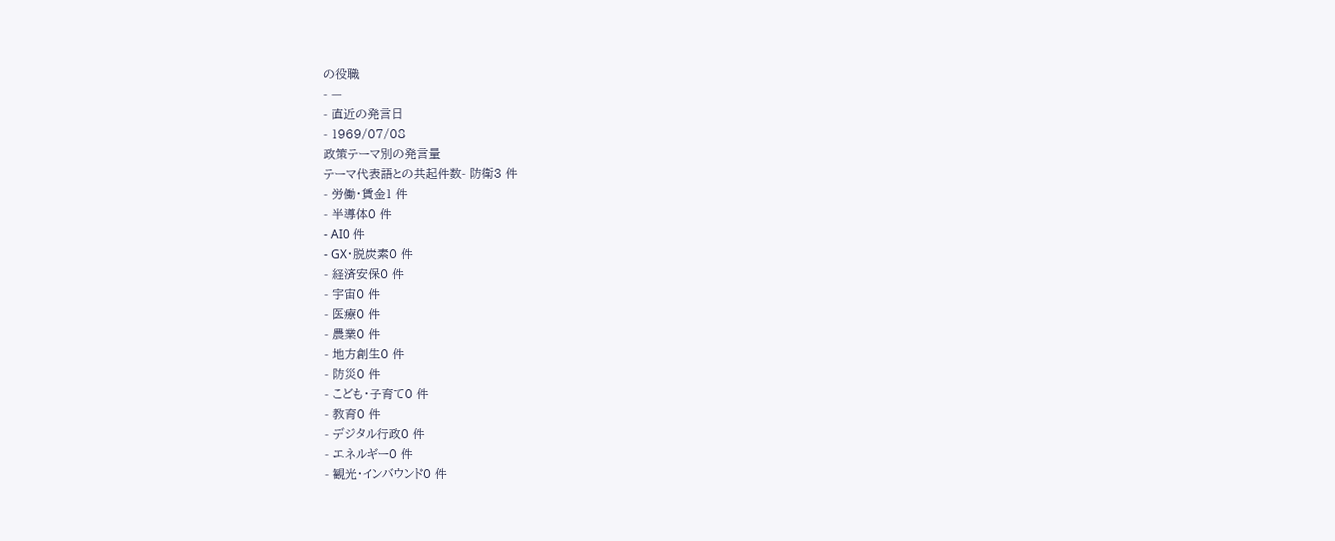の役職
- —
- 直近の発言日
- 1969/07/08
政策テーマ別の発言量
テーマ代表語との共起件数- 防衛3 件
- 労働・賃金1 件
- 半導体0 件
- AI0 件
- GX・脱炭素0 件
- 経済安保0 件
- 宇宙0 件
- 医療0 件
- 農業0 件
- 地方創生0 件
- 防災0 件
- こども・子育て0 件
- 教育0 件
- デジタル行政0 件
- エネルギー0 件
- 観光・インバウンド0 件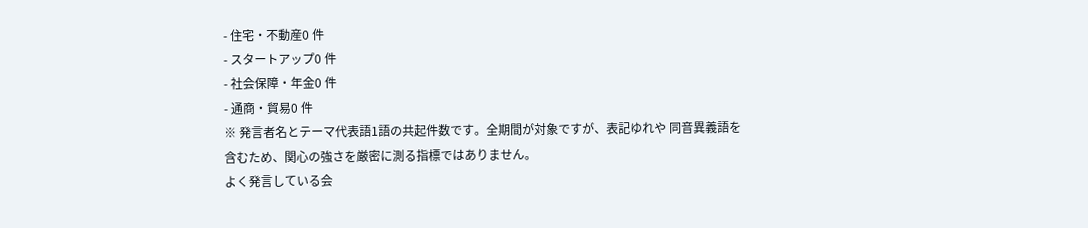- 住宅・不動産0 件
- スタートアップ0 件
- 社会保障・年金0 件
- 通商・貿易0 件
※ 発言者名とテーマ代表語1語の共起件数です。全期間が対象ですが、表記ゆれや 同音異義語を含むため、関心の強さを厳密に測る指標ではありません。
よく発言している会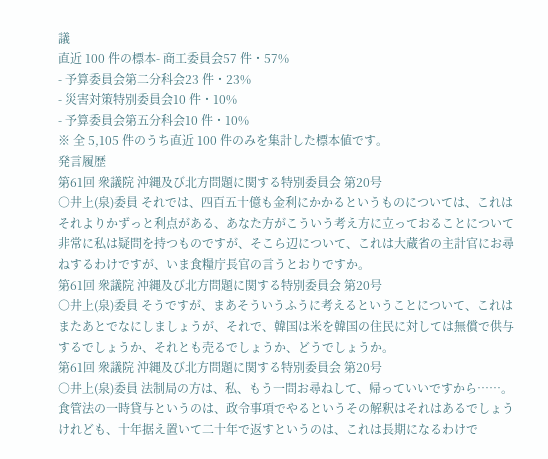議
直近 100 件の標本- 商工委員会57 件・57%
- 予算委員会第二分科会23 件・23%
- 災害対策特別委員会10 件・10%
- 予算委員会第五分科会10 件・10%
※ 全 5,105 件のうち直近 100 件のみを集計した標本値です。
発言履歴
第61回 衆議院 沖縄及び北方問題に関する特別委員会 第20号
○井上(泉)委員 それでは、四百五十億も金利にかかるというものについては、これはそれよりかずっと利点がある、あなた方がこういう考え方に立っておることについて非常に私は疑問を持つものですが、そこら辺について、これは大蔵省の主計官にお尋ねするわけですが、いま食糧庁長官の言うとおりですか。
第61回 衆議院 沖縄及び北方問題に関する特別委員会 第20号
○井上(泉)委員 そうですが、まあそういうふうに考えるということについて、これはまたあとでなにしましょうが、それで、韓国は米を韓国の住民に対しては無償で供与するでしょうか、それとも売るでしょうか、どうでしょうか。
第61回 衆議院 沖縄及び北方問題に関する特別委員会 第20号
○井上(泉)委員 法制局の方は、私、もう一問お尋ねして、帰っていいですから……。 食管法の一時貸与というのは、政令事項でやるというその解釈はそれはあるでしょうけれども、十年据え置いて二十年で返すというのは、これは長期になるわけで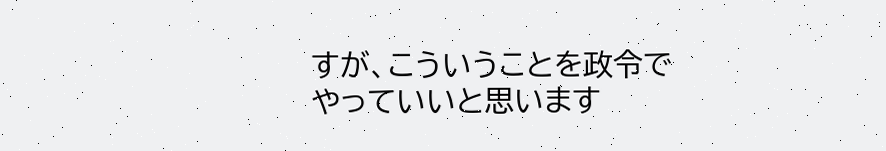すが、こういうことを政令でやっていいと思います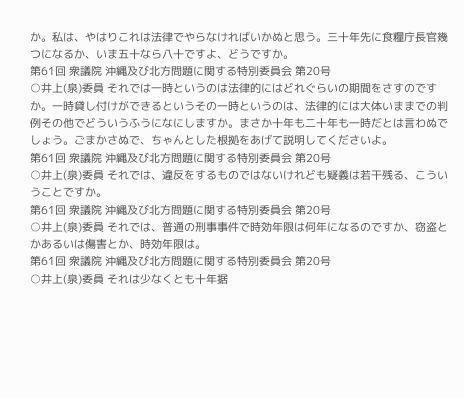か。私は、やはりこれは法律でやらなければいかぬと思う。三十年先に食糧庁長官幾つになるか、いま五十なら八十ですよ、どうですか。
第61回 衆議院 沖縄及び北方問題に関する特別委員会 第20号
○井上(泉)委員 それでは一時というのは法律的にはどれぐらいの期間をさすのですか。一時貸し付けができるというその一時というのは、法律的には大体いままでの判例その他でどういうふうになにしますか。まさか十年も二十年も一時だとは言わぬでしょう。ごまかさぬで、ちゃんとした根拠をあげて説明してくださいよ。
第61回 衆議院 沖縄及び北方問題に関する特別委員会 第20号
○井上(泉)委員 それでは、違反をするものではないけれども疑義は若干残る、こういうことですか。
第61回 衆議院 沖縄及び北方問題に関する特別委員会 第20号
○井上(泉)委員 それでは、普通の刑事事件で時効年限は何年になるのですか、窃盗とかあるいは傷害とか、時効年限は。
第61回 衆議院 沖縄及び北方問題に関する特別委員会 第20号
○井上(泉)委員 それは少なくとも十年据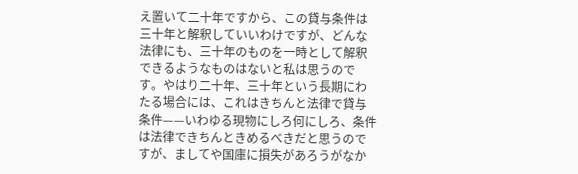え置いて二十年ですから、この貸与条件は三十年と解釈していいわけですが、どんな法律にも、三十年のものを一時として解釈できるようなものはないと私は思うのです。やはり二十年、三十年という長期にわたる場合には、これはきちんと法律で貸与条件——いわゆる現物にしろ何にしろ、条件は法律できちんときめるべきだと思うのですが、ましてや国庫に損失があろうがなか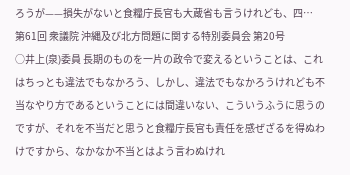ろうが——損失がないと食糧庁長官も大蔵省も言うけれども、四…
第61回 衆議院 沖縄及び北方問題に関する特別委員会 第20号
○井上(泉)委員 長期のものを一片の政令で変えるということは、これはちっとも違法でもなかろう、しかし、違法でもなかろうけれども不当なやり方であるということには間違いない、こういうふうに思うのですが、それを不当だと思うと食糧庁長官も責任を感ぜざるを得ぬわけですから、なかなか不当とはよう言わぬけれ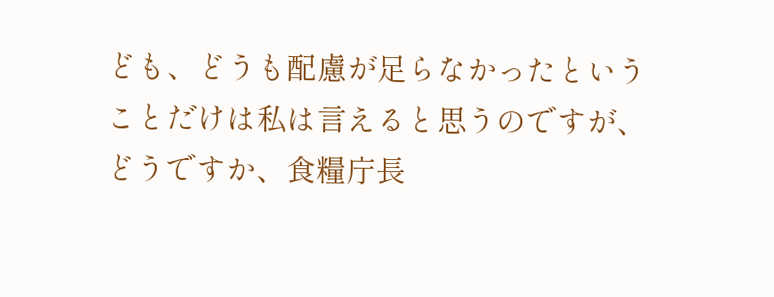ども、どうも配慮が足らなかったということだけは私は言えると思うのですが、どうですか、食糧庁長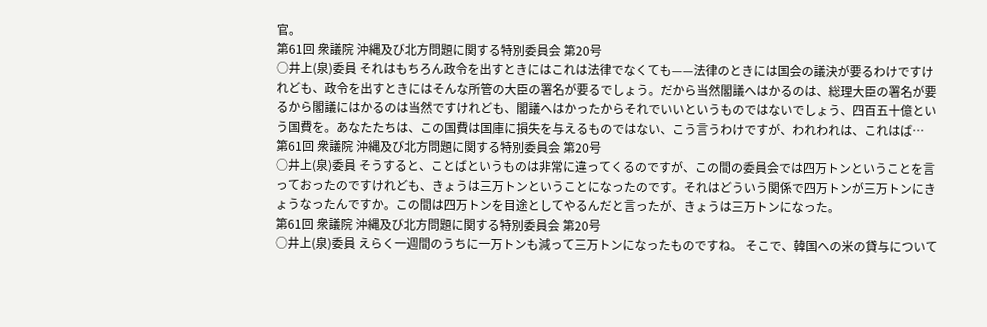官。
第61回 衆議院 沖縄及び北方問題に関する特別委員会 第20号
○井上(泉)委員 それはもちろん政令を出すときにはこれは法律でなくても——法律のときには国会の議決が要るわけですけれども、政令を出すときにはそんな所管の大臣の署名が要るでしょう。だから当然閣議へはかるのは、総理大臣の署名が要るから閣議にはかるのは当然ですけれども、閣議へはかったからそれでいいというものではないでしょう、四百五十億という国費を。あなたたちは、この国費は国庫に損失を与えるものではない、こう言うわけですが、われわれは、これはば…
第61回 衆議院 沖縄及び北方問題に関する特別委員会 第20号
○井上(泉)委員 そうすると、ことばというものは非常に違ってくるのですが、この間の委員会では四万トンということを言っておったのですけれども、きょうは三万トンということになったのです。それはどういう関係で四万トンが三万トンにきょうなったんですか。この間は四万トンを目途としてやるんだと言ったが、きょうは三万トンになった。
第61回 衆議院 沖縄及び北方問題に関する特別委員会 第20号
○井上(泉)委員 えらく一週間のうちに一万トンも減って三万トンになったものですね。 そこで、韓国への米の貸与について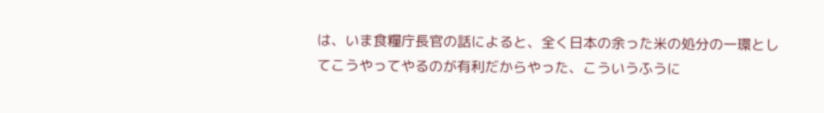は、いま食糧庁長官の話によると、全く日本の余った米の処分の一環としてこうやってやるのが有利だからやった、こういうふうに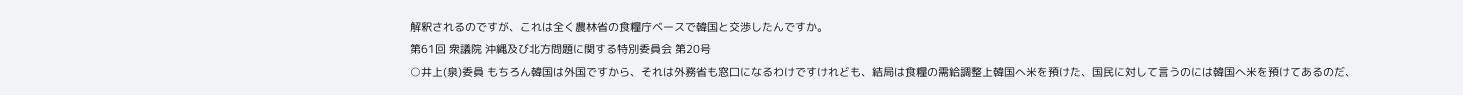解釈されるのですが、これは全く農林省の食糧庁ベースで韓国と交渉したんですか。
第61回 衆議院 沖縄及び北方問題に関する特別委員会 第20号
○井上(泉)委員 もちろん韓国は外国ですから、それは外務省も窓口になるわけですけれども、結局は食糧の需給調整上韓国へ米を預けた、国民に対して言うのには韓国へ米を預けてあるのだ、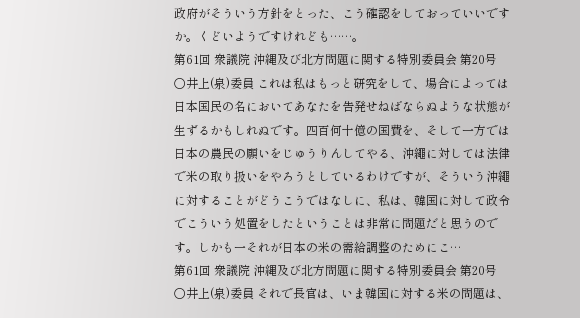政府がそういう方針をとった、こう確認をしておっていいですか。くどいようですけれども……。
第61回 衆議院 沖縄及び北方問題に関する特別委員会 第20号
○井上(泉)委員 これは私はもっと研究をして、場合によっては日本国民の名においてあなたを告発せねばならぬような状態が生ずるかもしれぬです。四百何十億の国費を、そして一方では日本の農民の願いをじゅうりんしてやる、沖繩に対しては法律で米の取り扱いをやろうとしているわけですが、そういう沖繩に対することがどうこうではなしに、私は、韓国に対して政令でこういう処置をしたということは非常に問題だと思うのです。しかも一それが日本の米の需給調整のためにこ…
第61回 衆議院 沖縄及び北方問題に関する特別委員会 第20号
○井上(泉)委員 それで長官は、いま韓国に対する米の問題は、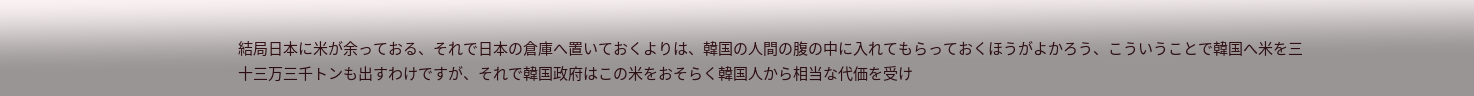結局日本に米が余っておる、それで日本の倉庫へ置いておくよりは、韓国の人間の腹の中に入れてもらっておくほうがよかろう、こういうことで韓国へ米を三十三万三千トンも出すわけですが、それで韓国政府はこの米をおそらく韓国人から相当な代価を受け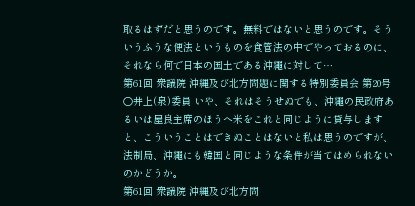取るはずだと思うのです。無料ではないと思うのです。そういうふうな便法というものを食管法の中でやっておるのに、それなら何で日本の国土である沖繩に対して…
第61回 衆議院 沖縄及び北方問題に関する特別委員会 第20号
○井上(泉)委員 いや、それはそうせぬでも、沖繩の民政府あるいは屋良主席のほうへ米をこれと同じように貸与しますと、こういうことはできぬことはないと私は思うのですが、法制局、沖繩にも韓国と同じような条件が当てはめられないのかどうか。
第61回 衆議院 沖縄及び北方問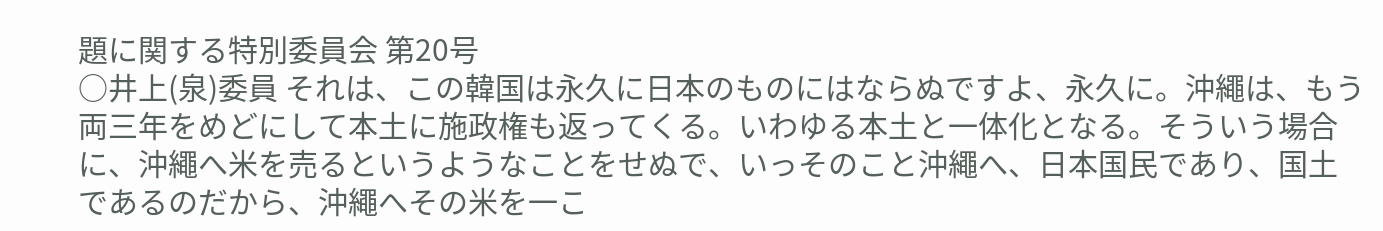題に関する特別委員会 第20号
○井上(泉)委員 それは、この韓国は永久に日本のものにはならぬですよ、永久に。沖繩は、もう両三年をめどにして本土に施政権も返ってくる。いわゆる本土と一体化となる。そういう場合に、沖繩へ米を売るというようなことをせぬで、いっそのこと沖繩へ、日本国民であり、国土であるのだから、沖繩へその米を一こ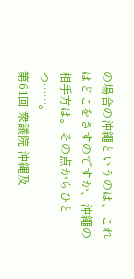の場合の沖繩というのは、これはどこをさすのですか、沖繩の相手方は。その点からひとつ……。
第61回 衆議院 沖縄及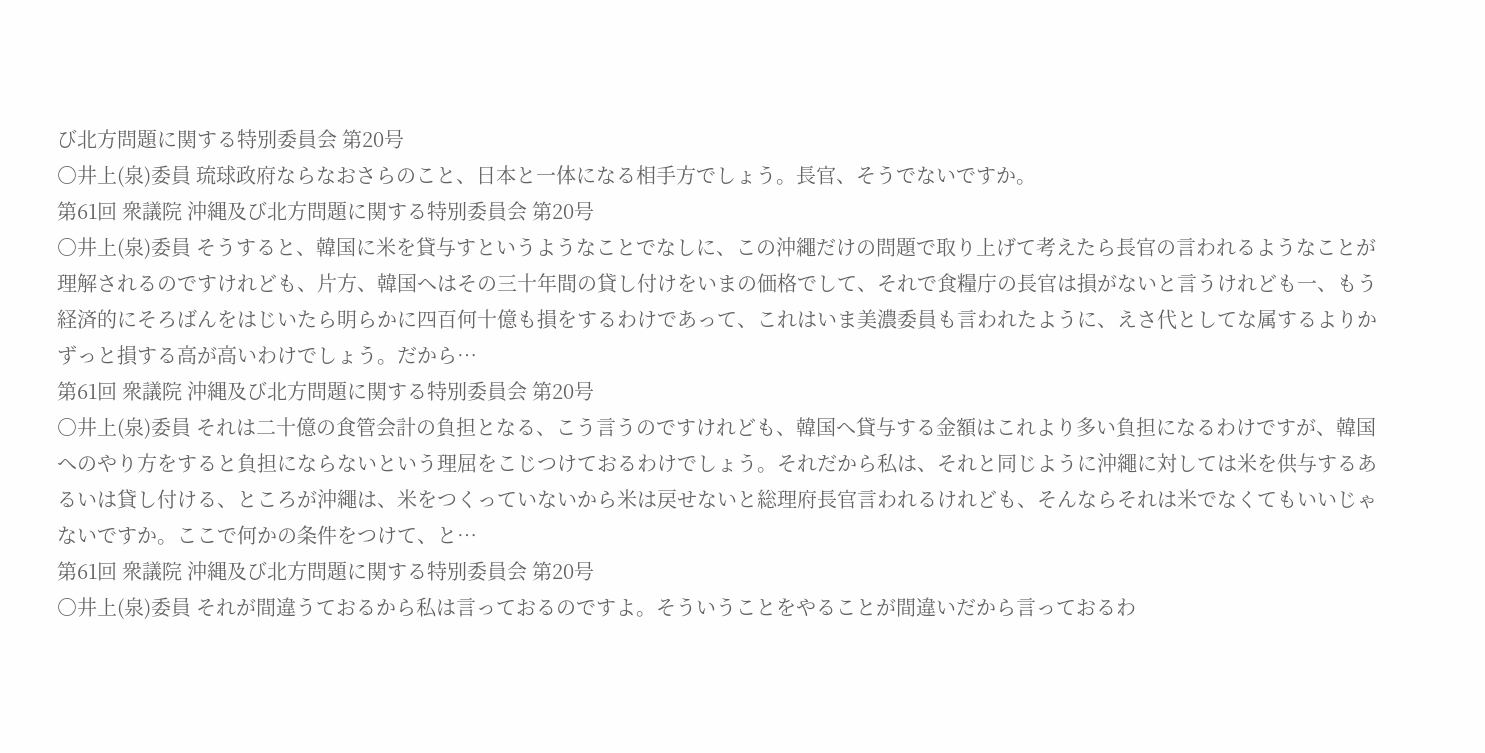び北方問題に関する特別委員会 第20号
○井上(泉)委員 琉球政府ならなおさらのこと、日本と一体になる相手方でしょう。長官、そうでないですか。
第61回 衆議院 沖縄及び北方問題に関する特別委員会 第20号
○井上(泉)委員 そうすると、韓国に米を貸与すというようなことでなしに、この沖繩だけの問題で取り上げて考えたら長官の言われるようなことが理解されるのですけれども、片方、韓国へはその三十年間の貸し付けをいまの価格でして、それで食糧庁の長官は損がないと言うけれども一、もう経済的にそろばんをはじいたら明らかに四百何十億も損をするわけであって、これはいま美濃委員も言われたように、えさ代としてな属するよりかずっと損する高が高いわけでしょう。だから…
第61回 衆議院 沖縄及び北方問題に関する特別委員会 第20号
○井上(泉)委員 それは二十億の食管会計の負担となる、こう言うのですけれども、韓国へ貸与する金額はこれより多い負担になるわけですが、韓国へのやり方をすると負担にならないという理屈をこじつけておるわけでしょう。それだから私は、それと同じように沖繩に対しては米を供与するあるいは貸し付ける、ところが沖繩は、米をつくっていないから米は戻せないと総理府長官言われるけれども、そんならそれは米でなくてもいいじゃないですか。ここで何かの条件をつけて、と…
第61回 衆議院 沖縄及び北方問題に関する特別委員会 第20号
○井上(泉)委員 それが間違うておるから私は言っておるのですよ。そういうことをやることが間違いだから言っておるわ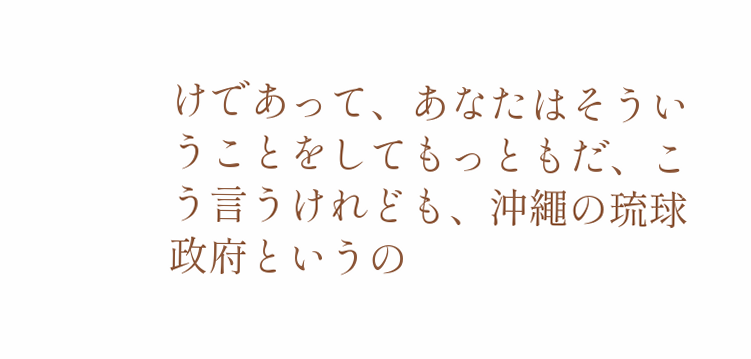けであって、あなたはそういうことをしてもっともだ、こう言うけれども、沖繩の琉球政府というの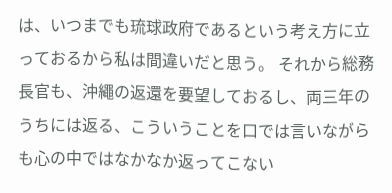は、いつまでも琉球政府であるという考え方に立っておるから私は間違いだと思う。 それから総務長官も、沖繩の返還を要望しておるし、両三年のうちには返る、こういうことを口では言いながらも心の中ではなかなか返ってこない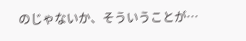のじゃないか、そういうことが…